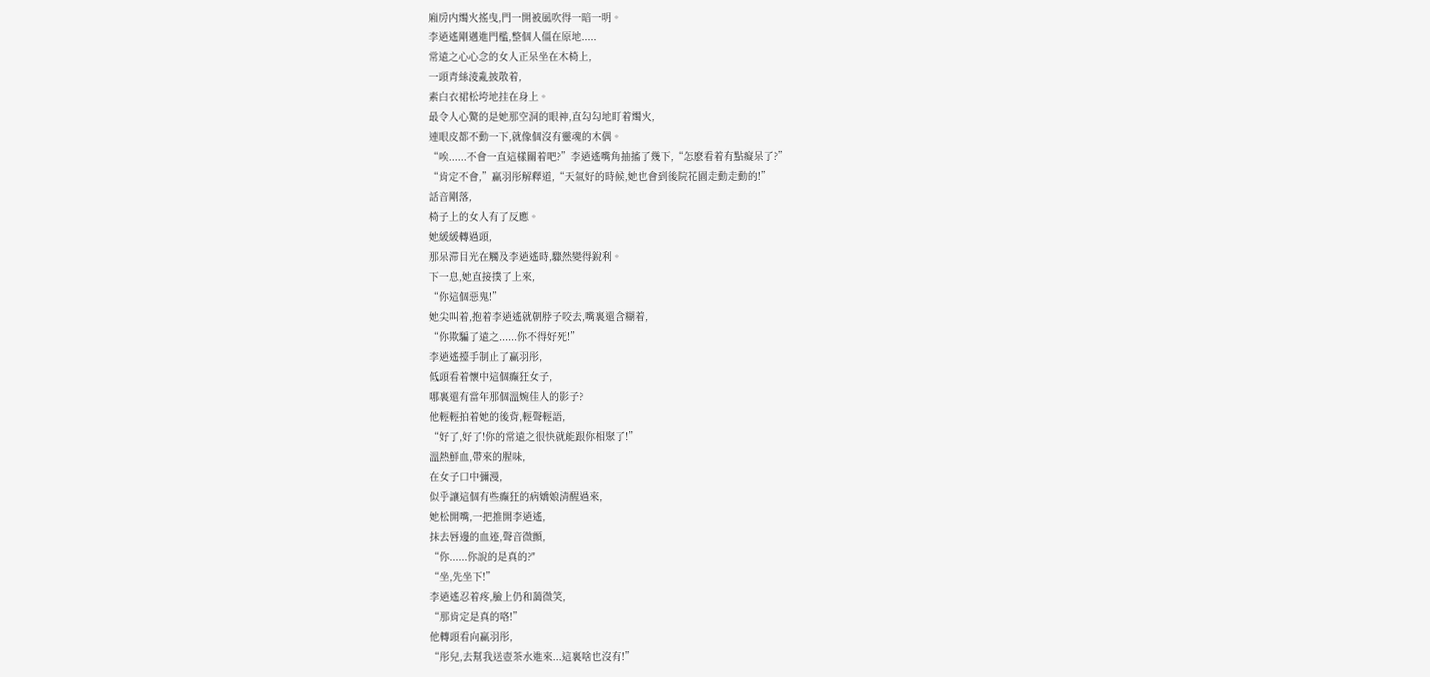廂房内燭火搖曳,門一開被風吹得一暗一明。
李逍遙剛邁進門檻,整個人僵在原地.....
常遠之心心念的女人正呆坐在木椅上,
一頭青絲淩亂披散着,
素白衣裙松垮地挂在身上。
最令人心驚的是她那空洞的眼神,直勾勾地盯着燭火,
連眼皮都不動一下,就像個沒有靈魂的木偶。
“唉......不會一直這樣關着吧?”李逍遙嘴角抽搐了幾下,“怎麽看着有點癡呆了?”
“肯定不會,”赢羽彤解釋道,“天氣好的時候,她也會到後院花園走動走動的!”
話音剛落,
椅子上的女人有了反應。
她緩緩轉過頭,
那呆滞目光在觸及李逍遙時,驟然變得銳利。
下一息,她直接撲了上來,
“你這個惡鬼!”
她尖叫着,抱着李逍遙就朝脖子咬去,嘴裏還含糊着,
“你欺騙了遠之......你不得好死!”
李逍遙擡手制止了赢羽彤,
低頭看着懷中這個癫狂女子,
哪裏還有當年那個溫婉佳人的影子?
他輕輕拍着她的後背,輕聲輕語,
“好了,好了!你的常遠之很快就能跟你相聚了!”
溫熱鮮血,帶來的腥味,
在女子口中彌漫,
似乎讓這個有些癫狂的病嬌娘清醒過來,
她松開嘴,一把推開李逍遙,
抹去唇邊的血迹,聲音微顫,
“你......你說的是真的?"
“坐,先坐下!”
李逍遙忍着疼,臉上仍和藹微笑,
“那肯定是真的咯!”
他轉頭看向赢羽彤,
“彤兒,去幫我送壺茶水進來...這裏啥也沒有!”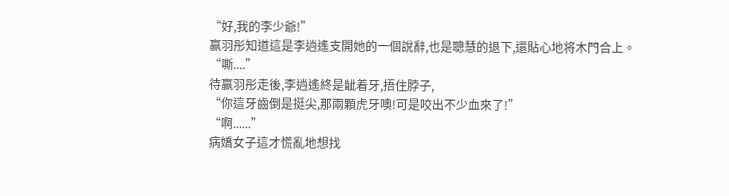“好,我的李少爺!”
赢羽彤知道這是李逍遙支開她的一個說辭,也是聰慧的退下,還貼心地将木門合上。
“嘶....”
待赢羽彤走後,李逍遙終是龇着牙,捂住脖子,
“你這牙齒倒是挺尖,那兩顆虎牙噢!可是咬出不少血來了!”
“啊......”
病嬌女子這才慌亂地想找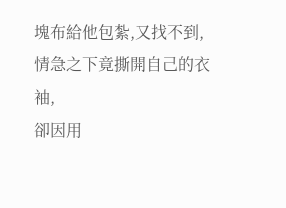塊布給他包紮,又找不到,
情急之下竟撕開自己的衣袖,
卻因用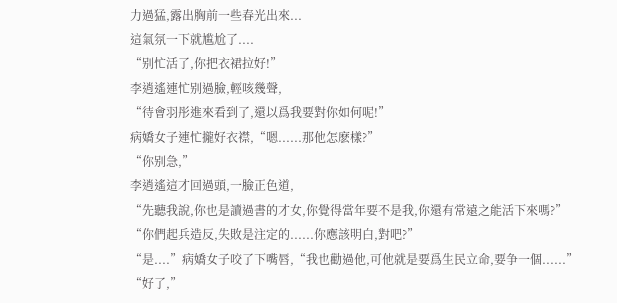力過猛,露出胸前一些春光出來...
這氣氛一下就尴尬了....
“别忙活了,你把衣裙拉好!”
李逍遙連忙别過臉,輕咳幾聲,
“待會羽彤進來看到了,還以爲我要對你如何呢!”
病嬌女子連忙攏好衣襟,“嗯......那他怎麽樣?”
“你别急,”
李逍遙這才回過頭,一臉正色道,
“先聽我說,你也是讀過書的才女,你覺得當年要不是我,你還有常遠之能活下來嗎?”
“你們起兵造反,失敗是注定的......你應該明白,對吧?”
“是....”病嬌女子咬了下嘴唇,“我也勸過他,可他就是要爲生民立命,要争一個......”
“好了,”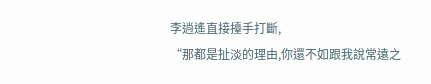李逍遙直接擡手打斷,
“那都是扯淡的理由,你還不如跟我說常遠之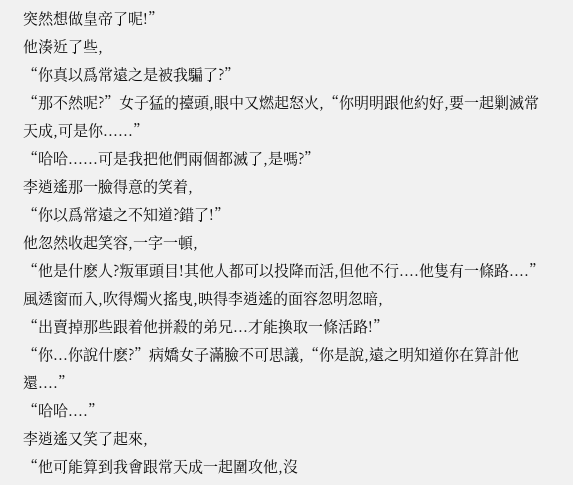突然想做皇帝了呢!”
他湊近了些,
“你真以爲常遠之是被我騙了?”
“那不然呢?”女子猛的擡頭,眼中又燃起怒火,“你明明跟他約好,要一起剿滅常天成,可是你......”
“哈哈......可是我把他們兩個都滅了,是嗎?”
李逍遙那一臉得意的笑着,
“你以爲常遠之不知道?錯了!”
他忽然收起笑容,一字一頓,
“他是什麽人?叛軍頭目!其他人都可以投降而活,但他不行....他隻有一條路....”
風透窗而入,吹得燭火搖曳,映得李逍遙的面容忽明忽暗,
“出賣掉那些跟着他拼殺的弟兄...才能換取一條活路!”
“你...你說什麽?”病嬌女子滿臉不可思議,“你是說,遠之明知道你在算計他還....”
“哈哈....”
李逍遙又笑了起來,
“他可能算到我會跟常天成一起圍攻他,沒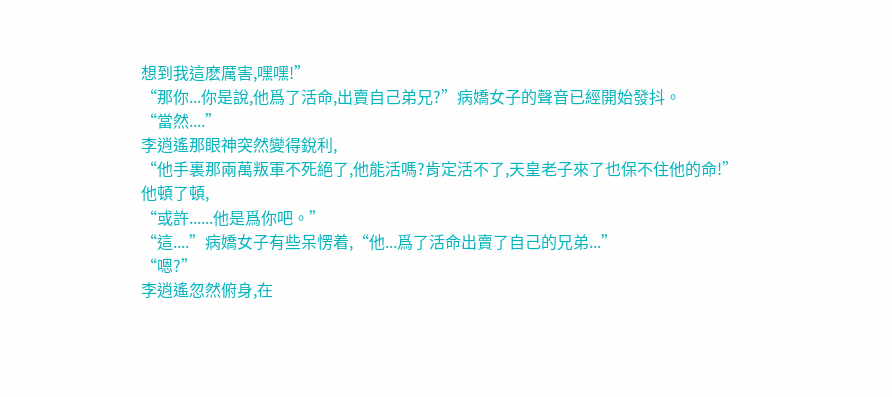想到我這麽厲害,嘿嘿!”
“那你...你是說,他爲了活命,出賣自己弟兄?”病嬌女子的聲音已經開始發抖。
“當然....”
李逍遙那眼神突然變得銳利,
“他手裏那兩萬叛軍不死絕了,他能活嗎?肯定活不了,天皇老子來了也保不住他的命!”
他頓了頓,
“或許......他是爲你吧。”
“這....”病嬌女子有些呆愣着,“他...爲了活命出賣了自己的兄弟...”
“嗯?”
李逍遙忽然俯身,在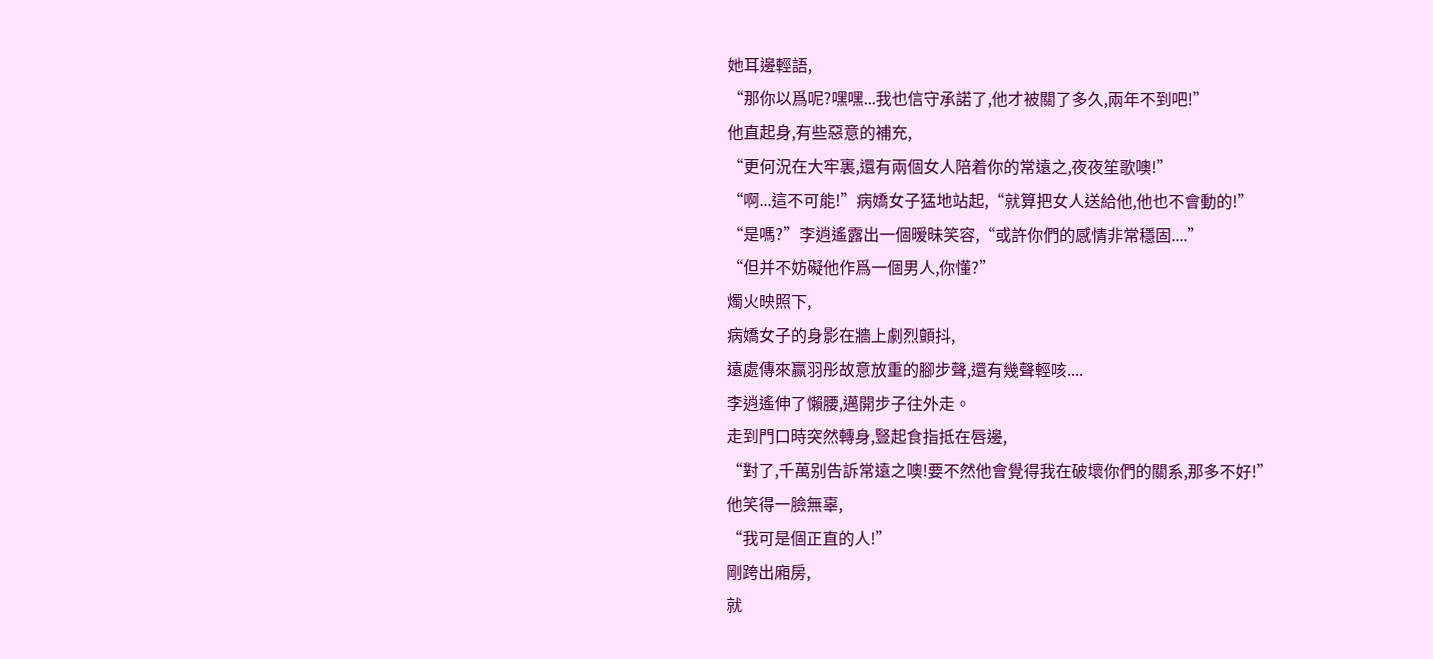她耳邊輕語,
“那你以爲呢?嘿嘿...我也信守承諾了,他才被關了多久,兩年不到吧!”
他直起身,有些惡意的補充,
“更何況在大牢裏,還有兩個女人陪着你的常遠之,夜夜笙歌噢!”
“啊...這不可能!”病嬌女子猛地站起,“就算把女人送給他,他也不會動的!”
“是嗎?”李逍遙露出一個暧昧笑容,“或許你們的感情非常穩固....”
“但并不妨礙他作爲一個男人,你懂?”
燭火映照下,
病嬌女子的身影在牆上劇烈顫抖,
遠處傳來赢羽彤故意放重的腳步聲,還有幾聲輕咳....
李逍遙伸了懶腰,邁開步子往外走。
走到門口時突然轉身,豎起食指抵在唇邊,
“對了,千萬别告訴常遠之噢!要不然他會覺得我在破壞你們的關系,那多不好!”
他笑得一臉無辜,
“我可是個正直的人!”
剛跨出廂房,
就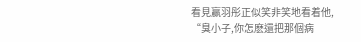看見赢羽彤正似笑非笑地看着他,
“臭小子,你怎麽還把那個病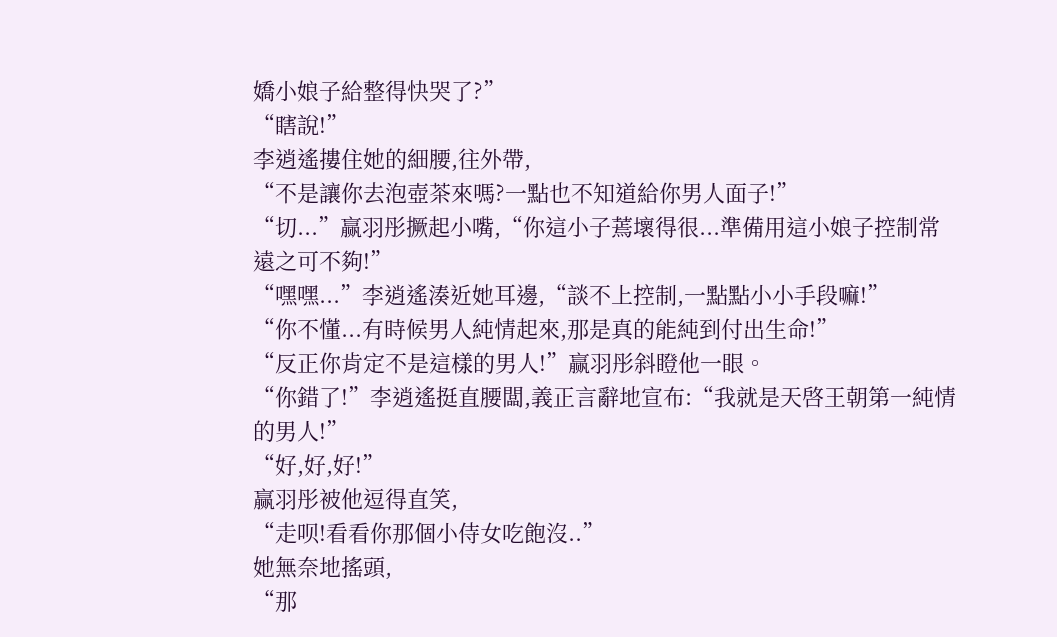嬌小娘子給整得快哭了?”
“瞎說!”
李逍遙摟住她的細腰,往外帶,
“不是讓你去泡壺茶來嗎?一點也不知道給你男人面子!”
“切...”赢羽彤撅起小嘴,“你這小子蔫壞得很...準備用這小娘子控制常遠之可不夠!”
“嘿嘿...”李逍遙湊近她耳邊,“談不上控制,一點點小小手段嘛!”
“你不懂...有時候男人純情起來,那是真的能純到付出生命!”
“反正你肯定不是這樣的男人!”赢羽彤斜瞪他一眼。
“你錯了!”李逍遙挺直腰闆,義正言辭地宣布:“我就是天啓王朝第一純情的男人!”
“好,好,好!”
赢羽彤被他逗得直笑,
“走呗!看看你那個小侍女吃飽沒..”
她無奈地搖頭,
“那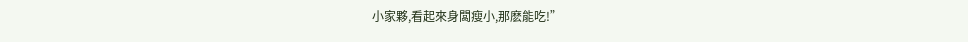小家夥,看起來身闆瘦小,那麽能吃!”